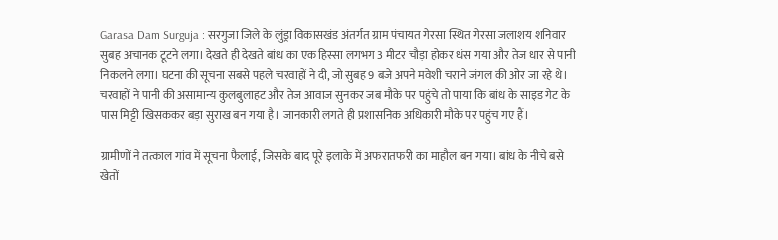Garasa Dam Surguja : सरगुजा जिले के लुंड्रा विकासखंड अंतर्गत ग्राम पंचायत गेरसा स्थित गेरसा जलाशय शनिवार सुबह अचानक टूटने लगा। देखते ही देखते बांध का एक हिस्सा लगभग 3 मीटर चौड़ा होकर धंस गया और तेज धार से पानी निकलने लगा। घटना की सूचना सबसे पहले चरवाहों ने दी, जो सुबह 9 बजे अपने मवेशी चराने जंगल की ओर जा रहे थे। चरवाहों ने पानी की असामान्य कुलबुलाहट और तेज आवाज सुनकर जब मौके पर पहुंचे तो पाया कि बांध के साइड गेट के पास मिट्टी खिसककर बड़ा सुराख बन गया है। जानकारी लगते ही प्रशासनिक अधिकारी मौके पर पहुंच गए हैं।

ग्रामीणों ने तत्काल गांव में सूचना फैलाई, जिसके बाद पूरे इलाके में अफरातफरी का माहौल बन गया। बांध के नीचे बसे खेतों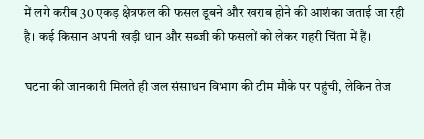में लगे करीब 30 एकड़ क्षेत्रफल की फसल डूबने और खराब होने की आशंका जताई जा रही है। कई किसान अपनी खड़ी धान और सब्जी की फसलों को लेकर गहरी चिंता में हैं।

घटना की जानकारी मिलते ही जल संसाधन विभाग की टीम मौके पर पहुंची, लेकिन तेज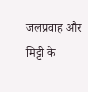जलप्रवाह और मिट्टी के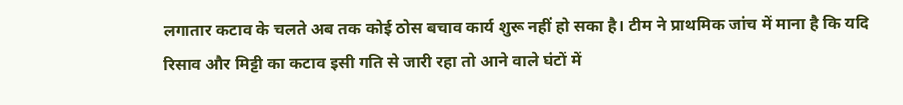लगातार कटाव के चलते अब तक कोई ठोस बचाव कार्य शुरू नहीं हो सका है। टीम ने प्राथमिक जांच में माना है कि यदि रिसाव और मिट्टी का कटाव इसी गति से जारी रहा तो आने वाले घंटों में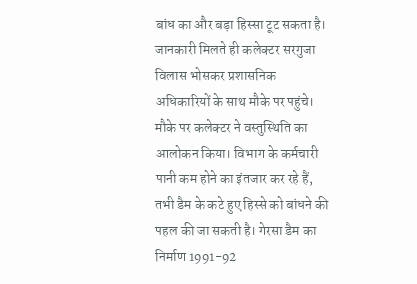बांध का और बड़ा हिस्सा टूट सकता है।
जानकारी मिलते ही कलेक्टर सरगुजा विलास भोसकर प्रशासनिक अधिकारियों के साथ मौके पर पहुंचे। मौके पर कलेक्टर ने वस्तुस्थिति का आलोकन किया। विभाग के कर्मचारी पानी कम होने का इंतजार कर रहे हैं, तभी डैम के कटे हुए हिस्से को बांधने की पहल की जा सकती है। गेरसा डैम का निर्माण 1991-92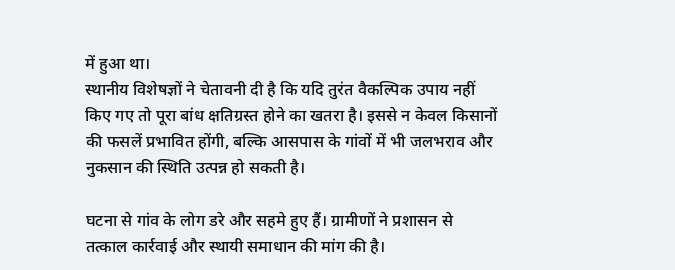में हुआ था।
स्थानीय विशेषज्ञों ने चेतावनी दी है कि यदि तुरंत वैकल्पिक उपाय नहीं किए गए तो पूरा बांध क्षतिग्रस्त होने का खतरा है। इससे न केवल किसानों की फसलें प्रभावित होंगी, बल्कि आसपास के गांवों में भी जलभराव और नुकसान की स्थिति उत्पन्न हो सकती है।

घटना से गांव के लोग डरे और सहमे हुए हैं। ग्रामीणों ने प्रशासन से तत्काल कार्रवाई और स्थायी समाधान की मांग की है।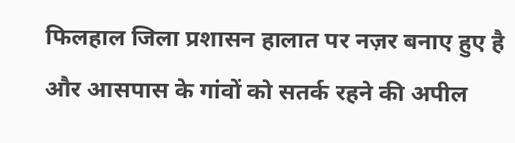फिलहाल जिला प्रशासन हालात पर नज़र बनाए हुए है और आसपास के गांवों को सतर्क रहने की अपील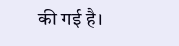की गई है।